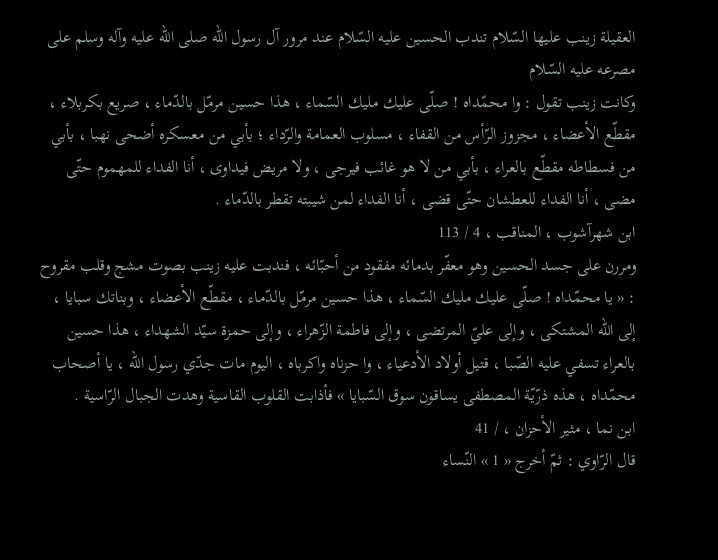العقيلة زينب عليها السّلام تندب الحسين عليه السّلام عند مرور آل رسول اللّه صلى اللّه عليه وآله وسلم على مصرعه عليه السّلام
وكانت زينب تقول : وا محمّداه ! صلّى عليك مليك السّماء ، هذا حسين مرمّل بالدّماء ، صريع بكربلاء ، مقطّع الأعضاء ، مجزوز الرّأس من القفاء ، مسلوب العمامة والرّداء ؛ بأبي من معسكره أضحى نهبا ، بأبي من فسطاطه مقطّع بالعراء ، بأبي من لا هو غائب فيرجى ، ولا مريض فيداوى ، أنا الفداء للمهموم حتّى مضى ، أنا الفداء للعطشان حتّى قضى ، أنا الفداء لمن شيبته تقطر بالدّماء .
ابن شهرآشوب ، المناقب ، 4 / 113
ومررن على جسد الحسين وهو معفّر بدمائه مفقود من أحبّائه ، فندبت عليه زينب بصوت مشج وقلب مقروح : « يا محمّداه ! صلّى عليك مليك السّماء ، هذا حسين مرمّل بالدّماء ، مقطّع الأعضاء ، وبناتك سبايا ، إلى اللّه المشتكى ، وإلى عليّ المرتضى ، وإلى فاطمة الزّهراء ، وإلى حمزة سيّد الشهداء ، هذا حسين بالعراء تسفي عليه الصّبا ، قتيل أولاد الأدعياء ، وا حزناه واكرباه ، اليوم مات جدّي رسول اللّه ، يا أصحاب محمّداه ، هذه ذرّيّة المصطفى يساقون سوق السّبايا » فأذابت القلوب القاسية وهدت الجبال الرّاسية .
ابن نما ، مثير الأحزان ، / 41
قال الرّاوي : ثمّ أخرج « 1 » النّساء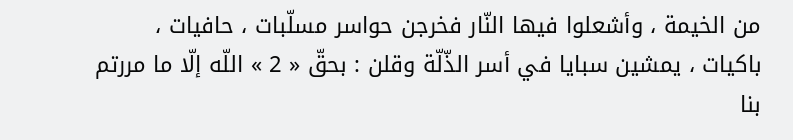من الخيمة ، وأشعلوا فيها النّار فخرجن حواسر مسلّبات ، حافيات ، باكيات ، يمشين سبايا في أسر الذّلّة وقلن : بحقّ « 2 » اللّه إلّا ما مررتم بنا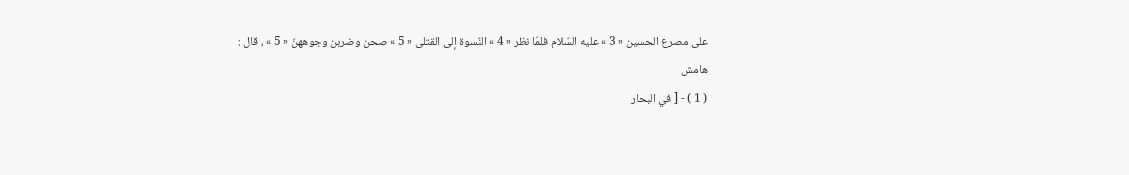على مصرع الحسين « 3 » عليه السّلام فلمّا نظر « 4 » النّسوة إلى القتلى « 5 » صحن وضربن وجوههنّ « 5 » ، قال :
هامش
( 1 ) - [ في البحار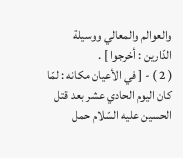والعوالم والمعالي ووسيلة الدّارين : أخرجوا ] .
( 2 ) - [ في الأعيان مكانه : لمّا كان اليوم الحادي عشر بعد قتل الحسين عليه السّلام حمل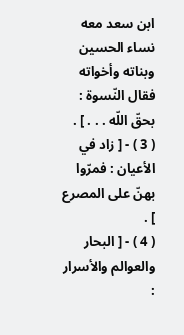ابن سعد معه نساء الحسين وبناته وأخواته فقال النّسوة : بحقّ اللّه . . . ] .
( 3 ) - [ زاد في الأعيان : فمرّوا بهنّ على المصرع ] .
( 4 ) - [ البحار والعوالم والأسرار :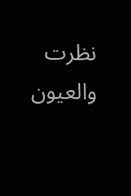نظرت والعيون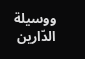ووسيلة الدّارين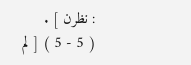: نظرن ] .
( 5 - 5 ) [ لم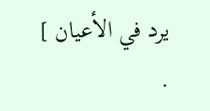يرد في الأعيان ] .